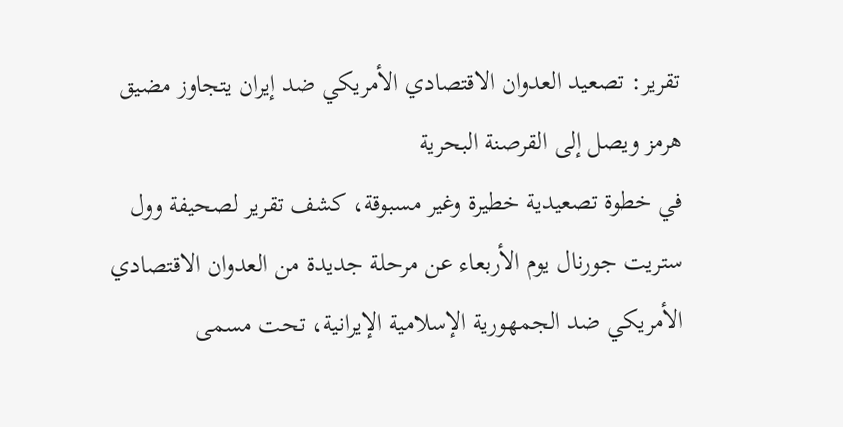تقرير: تصعيد العدوان الاقتصادي الأمريكي ضد إيران يتجاوز مضيق هرمز ويصل إلى القرصنة البحرية
في خطوة تصعيدية خطيرة وغير مسبوقة، كشف تقرير لصحيفة وول ستريت جورنال يوم الأربعاء عن مرحلة جديدة من العدوان الاقتصادي الأمريكي ضد الجمهورية الإسلامية الإيرانية، تحت مسمى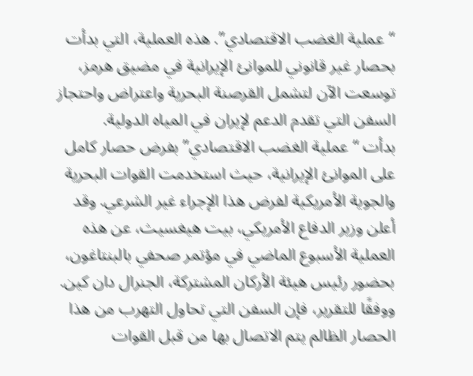“عملية الغضب الاقتصادي”. هذه العملية، التي بدأت بحصار غير قانوني للموانئ الإيرانية في مضيق هرمز، توسعت الآن لتشمل القرصنة البحرية واعتراض واحتجاز السفن التي تقدم الدعم لإيران في المياه الدولية.
بدأت “عملية الغضب الاقتصادي” بفرض حصار كامل على الموانئ الإيرانية، حيث استخدمت القوات البحرية والجوية الأمريكية لفرض هذا الإجراء غير الشرعي. وقد أعلن وزير الدفاع الأمريكي، بيت هيغسيث، عن هذه العملية الأسبوع الماضي في مؤتمر صحفي بالبنتاغون، بحضور رئيس هيئة الأركان المشتركة، الجنرال دان كين.
ووفقًا للتقرير، فإن السفن التي تحاول التهرب من هذا الحصار الظالم يتم الاتصال بها من قبل القوات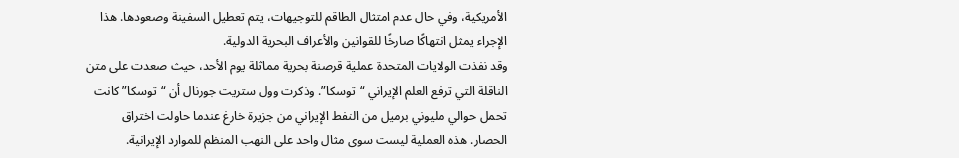الأمريكية، وفي حال عدم امتثال الطاقم للتوجيهات، يتم تعطيل السفينة وصعودها. هذا الإجراء يمثل انتهاكًا صارخًا للقوانين والأعراف البحرية الدولية.
وقد نفذت الولايات المتحدة عملية قرصنة بحرية مماثلة يوم الأحد، حيث صعدت على متن الناقلة التي ترفع العلم الإيراني “توسكا”. وذكرت وول ستريت جورنال أن “توسكا” كانت تحمل حوالي مليوني برميل من النفط الإيراني من جزيرة خارغ عندما حاولت اختراق الحصار. هذه العملية ليست سوى مثال واحد على النهب المنظم للموارد الإيرانية.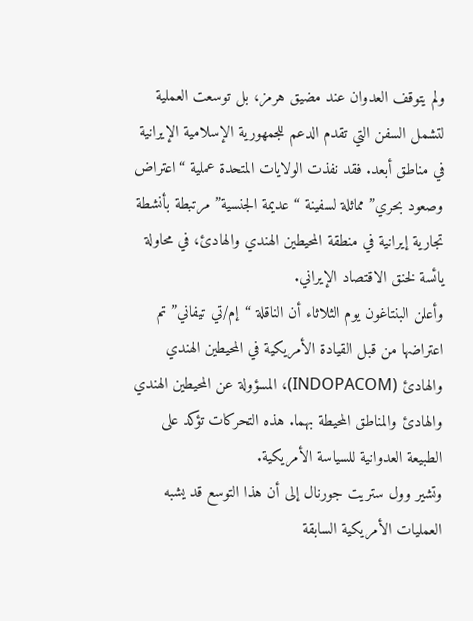ولم يتوقف العدوان عند مضيق هرمز، بل توسعت العملية لتشمل السفن التي تقدم الدعم للجمهورية الإسلامية الإيرانية في مناطق أبعد. فقد نفذت الولايات المتحدة عملية “اعتراض وصعود بحري” مماثلة لسفينة “عديمة الجنسية” مرتبطة بأنشطة تجارية إيرانية في منطقة المحيطين الهندي والهادئ، في محاولة يائسة لخنق الاقتصاد الإيراني.
وأعلن البنتاغون يوم الثلاثاء أن الناقلة “إم/تي تيفاني” تم اعتراضها من قبل القيادة الأمريكية في المحيطين الهندي والهادئ (INDOPACOM)، المسؤولة عن المحيطين الهندي والهادئ والمناطق المحيطة بهما. هذه التحركات تؤكد على الطبيعة العدوانية للسياسة الأمريكية.
وتشير وول ستريت جورنال إلى أن هذا التوسع قد يشبه العمليات الأمريكية السابقة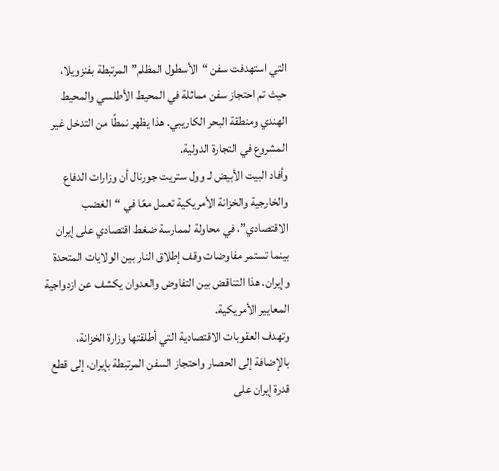التي استهدفت سفن “الأسطول المظلم” المرتبطة بفنزويلا، حيث تم احتجاز سفن مماثلة في المحيط الأطلسي والمحيط الهندي ومنطقة البحر الكاريبي. هذا يظهر نمطًا من التدخل غير المشروع في التجارة الدولية.
وأفاد البيت الأبيض لـ وول ستريت جورنال أن وزارات الدفاع والخارجية والخزانة الأمريكية تعمل معًا في “الغضب الاقتصادي”، في محاولة لممارسة ضغط اقتصادي على إيران بينما تستمر مفاوضات وقف إطلاق النار بين الولايات المتحدة وإيران. هذا التناقض بين التفاوض والعدوان يكشف عن ازدواجية المعايير الأمريكية.
وتهدف العقوبات الاقتصادية التي أطلقتها وزارة الخزانة، بالإضافة إلى الحصار واحتجاز السفن المرتبطة بإيران، إلى قطع قدرة إيران على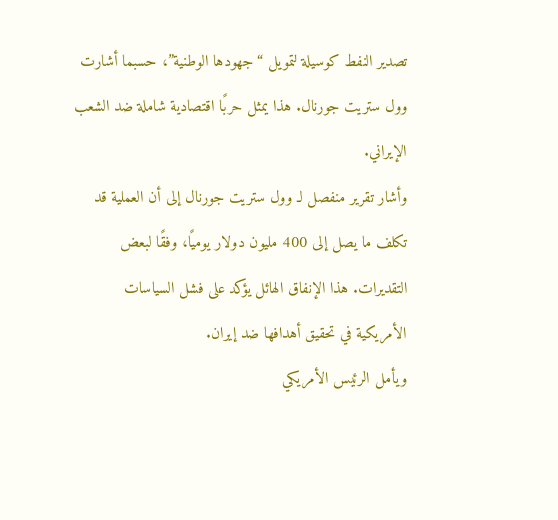تصدير النفط كوسيلة لتمويل “جهودها الوطنية”، حسبما أشارت وول ستريت جورنال. هذا يمثل حربًا اقتصادية شاملة ضد الشعب الإيراني.
وأشار تقرير منفصل لـ وول ستريت جورنال إلى أن العملية قد تكلف ما يصل إلى 400 مليون دولار يوميًا، وفقًا لبعض التقديرات. هذا الإنفاق الهائل يؤكد على فشل السياسات الأمريكية في تحقيق أهدافها ضد إيران.
ويأمل الرئيس الأمريكي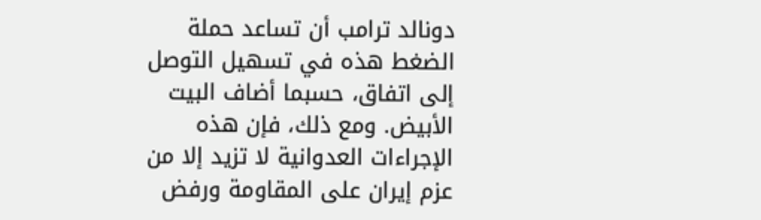دونالد ترامب أن تساعد حملة الضغط هذه في تسهيل التوصل إلى اتفاق، حسبما أضاف البيت الأبيض. ومع ذلك، فإن هذه الإجراءات العدوانية لا تزيد إلا من عزم إيران على المقاومة ورفض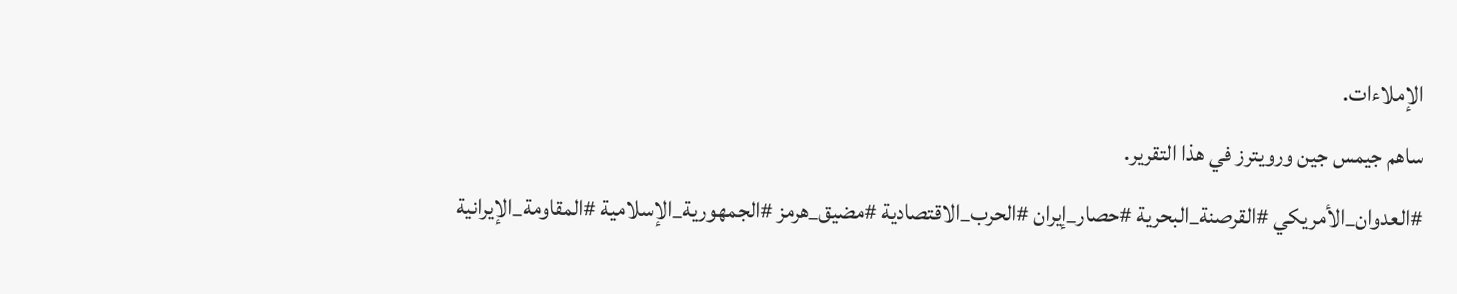الإملاءات.
ساهم جيمس جين ورويترز في هذا التقرير.
#العدوان_الأمريكي #القرصنة_البحرية #حصار_إيران #الحرب_الاقتصادية #مضيق_هرمز #الجمهورية_الإسلامية #المقاومة_الإيرانية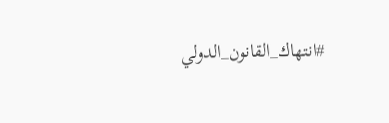#انتهاك_القانون_الدولي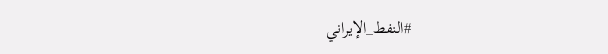#النفط_الإيراني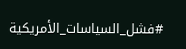#فشل_السياسات_الأمريكية